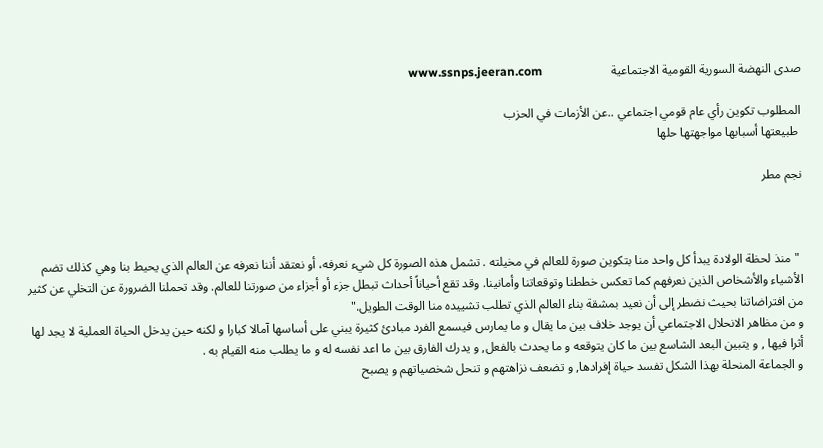صدى النهضة السورية القومية الاجتماعية                      www.ssnps.jeeran.com

المطلوب تكوين رأي عام قومي اجتماعي ..عن الأزمات في الحزب
 طبيعتها أسبابها مواجهتها حلها

نجم مطر



 "منذ لحظة الولادة يبدأ كل واحد منا بتكوين صورة للعالم في مخيلته . تشمل هذه الصورة كل شيء نعرفه، أو نعتقد أننا نعرفه عن العالم الذي يحيط بنا وهي كذلك تضم الأشياء والأشخاص الذين نعرفهم كما تعكس خططنا وتوقعاتنا وأمانينا. وقد تقع أحياناً أحداث تبطل جزء أو أجزاء من صورتنا للعالم. وقد تحملنا الضرورة عن التخلي عن كثير من افتراضاتنا بحيث نضطر إلى أن نعيد بمشقة بناء العالم الذي تطلب تشييده منا الوقت الطويل."
و من مظاهر الانحلال الاجتماعي أن يوجد خلاف بين ما يقال و ما يمارس فيسمع الفرد مبادئ كثيرة يبني على أساسها آمالا كبارا و لكنه حين يدخل الحياة العملية لا يجد لها أثرا فيها , و يتبين البعد الشاسع بين ما كان يتوقعه و ما يحدث بالفعل, و يدرك الفارق بين ما اعد نفسه له و ما يطلب منه القيام به .
و الجماعة المنحلة بهذا الشكل تفسد حياة إفرادها, و تضعف نزاهتهم و تنحل شخصياتهم و يصبح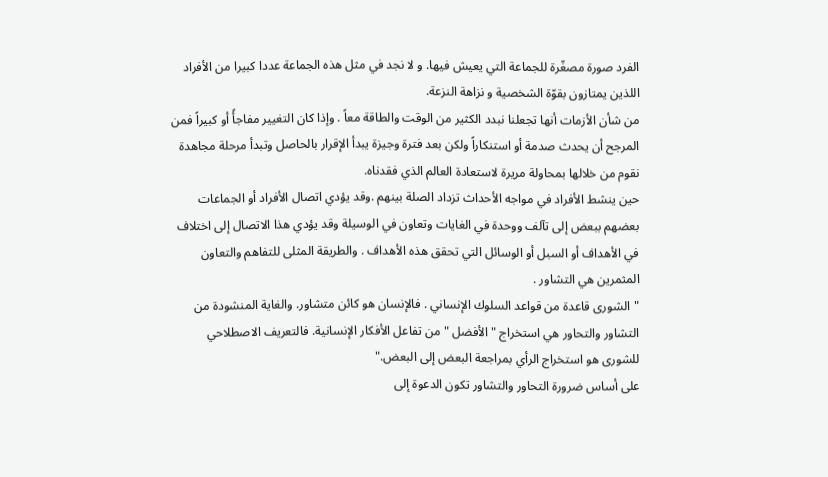الفرد صورة مصغّرة للجماعة التي يعيش فيها. و لا نجد في مثل هذه الجماعة عددا كبيرا من الأفراد اللذين يمتازون بقوّة الشخصية و نزاهة النزعة.
من شأن الأزمات أنها تجعلنا نبدد الكثير من الوقت والطاقة معاً . وإذا كان التغيير مفاجأً أو كبيراً فمن المرجح أن يحدث صدمة أو استنكاراً ولكن بعد فترة وجيزة يبدأ الإقرار بالحاصل وتبدأ مرحلة مجاهدة نقوم من خلالها بمحاولة مريرة لاستعادة العالم الذي فقدناه.
حين ينشط الأفراد في مواجه الأحداث تزداد الصلة بينهم .وقد يؤدي اتصال الأفراد أو الجماعات بعضهم ببعض إلى تآلف ووحدة في الغايات وتعاون في الوسيلة وقد يؤدي هذا الاتصال إلى اختلاف في الأهداف أو السبل أو الوسائل التي تحقق هذه الأهداف . والطريقة المثلى للتفاهم والتعاون المثمرين هي التشاور .
"الشورى قاعدة من قواعد السلوك الإنساني . فالإنسان هو كائن متشاور. والغاية المنشودة من التشاور والتحاور هي استخراج " الأفضل " من تفاعل الأفكار الإنسانية. فالتعريف الاصطلاحي للشورى هو استخراج الرأي بمراجعة البعض إلى البعض."
على أساس ضرورة التحاور والتشاور تكون الدعوة إلى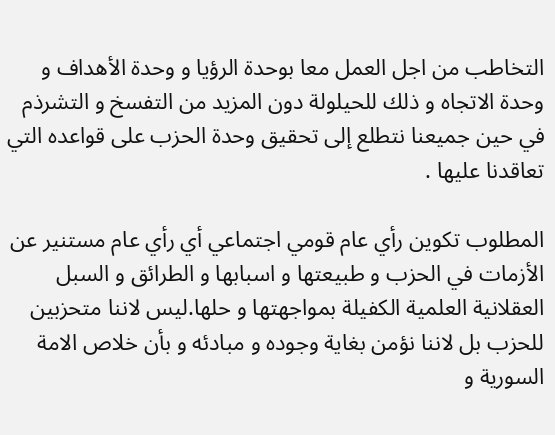التخاطب من اجل العمل معا بوحدة الرؤيا و وحدة الأهداف و وحدة الاتجاه و ذلك للحيلولة دون المزيد من التفسخ و التشرذم في حين جميعنا نتطلع إلى تحقيق وحدة الحزب على قواعده التي تعاقدنا عليها .

المطلوب تكوين رأي عام قومي اجتماعي أي رأي عام مستنير عن الأزمات في الحزب و طبيعتها و اسبابها و الطرائق و السبل العقلانية العلمية الكفيلة بمواجهتها و حلها.ليس لاننا متحزبين للحزب بل لاننا نؤمن بغاية وجوده و مبادئه و بأن خلاص الامة السورية و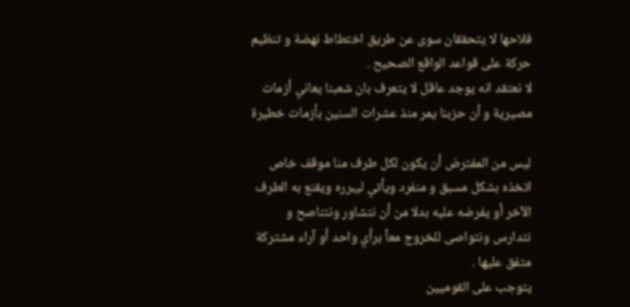فلاحها لا يتحققان سوى عن طريق اختطاط نهضة و تنظيم حركة على قواعد الواقع الصحيح .
لا نعتقد انه يوجد عاقل لا يتعرف بان شعبنا يعاني أزمات مصيرية و أن حزبنا يمر منذ عشرات السنين بأزمات خطيرة

ليس من المفترض أن يكون لكل طرف منا موقف خاص اتخذه بشكل مسبق و منفرد ويأتي ليبرره ويقنع به الطرف الآخر أو يفرضه عليه بدلا من أن نتشاور ونتناصح و نتدارس ونتواصى للخروج معاً برأي واحد أو آراء مشتركة متفق عليها .
يتوجب على القوميين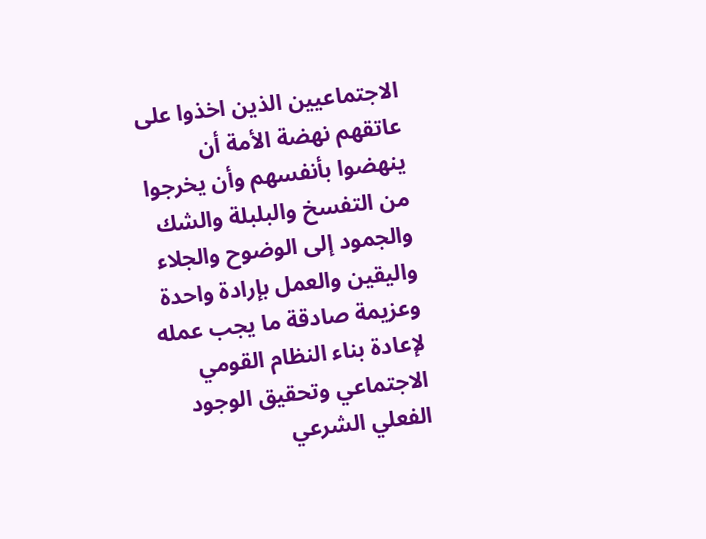الاجتماعيين الذين اخذوا على عاتقهم نهضة الأمة أن ينهضوا بأنفسهم وأن يخرجوا من التفسخ والبلبلة والشك والجمود إلى الوضوح والجلاء واليقين والعمل بإرادة واحدة وعزيمة صادقة ما يجب عمله لإعادة بناء النظام القومي الاجتماعي وتحقيق الوجود الفعلي الشرعي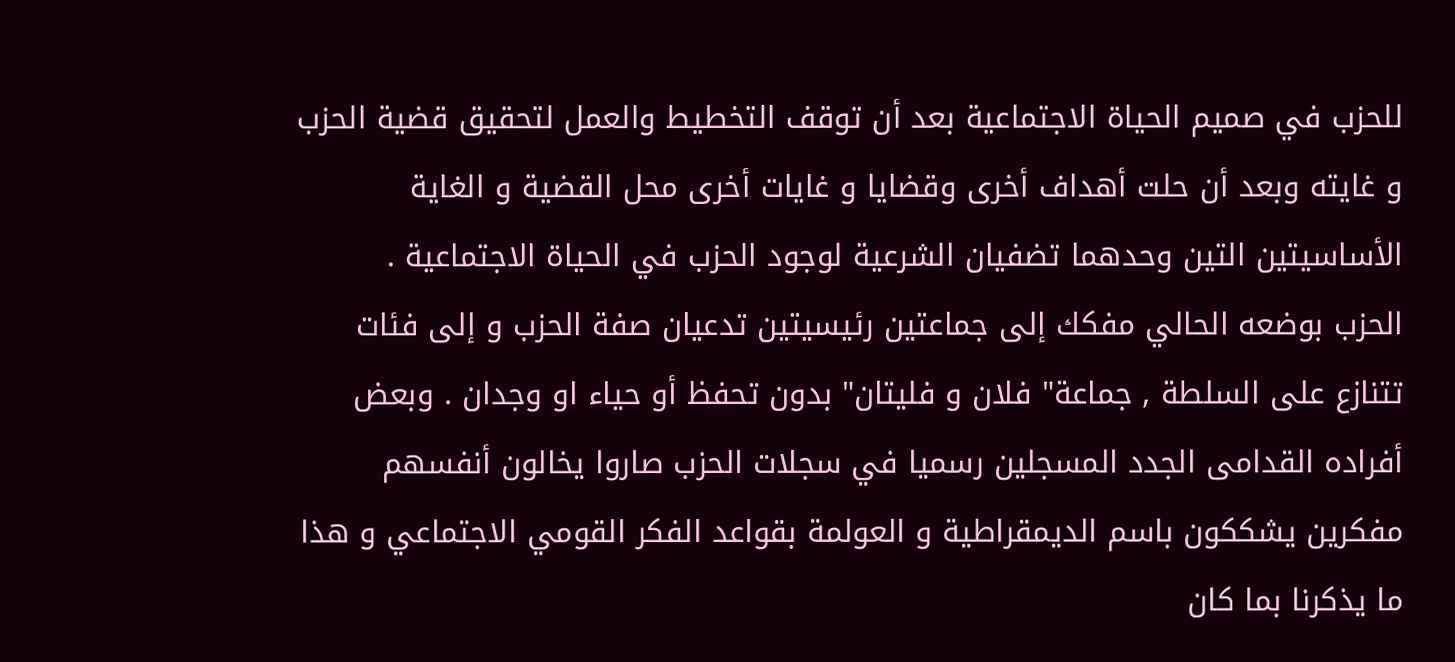للحزب في صميم الحياة الاجتماعية بعد أن توقف التخطيط والعمل لتحقيق قضية الحزب و غايته وبعد أن حلت أهداف أخرى وقضايا و غايات أخرى محل القضية و الغاية الأساسيتين التين وحدهما تضفيان الشرعية لوجود الحزب في الحياة الاجتماعية .
الحزب بوضعه الحالي مفكك إلى جماعتين رئيسيتين تدعيان صفة الحزب و إلى فئات تتنازع على السلطة , جماعة" فلان و فليتان" بدون تحفظ أو حياء او وجدان . وبعض أفراده القدامى الجدد المسجلين رسميا في سجلات الحزب صاروا يخالون أنفسهم مفكرين يشككون باسم الديمقراطية و العولمة بقواعد الفكر القومي الاجتماعي و هذا ما يذكرنا بما كان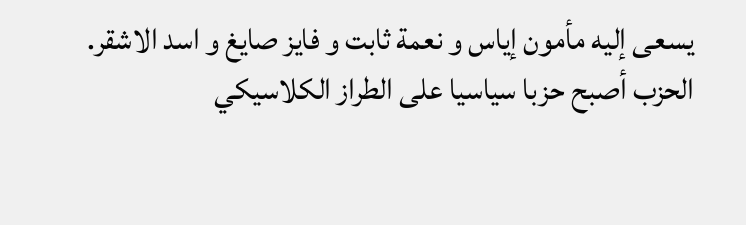يسعى إليه مأمون إياس و نعمة ثابت و فايز صايغ و اسد الاشقر. الحزب أصبح حزبا سياسيا على الطراز الكلاسيكي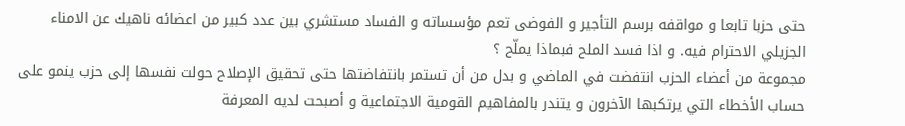حتى حزبا تابعا و مواقفه برسم التأجير و الفوضى تعم مؤسساته و الفساد مستشري بين عدد كبير من اعضائه ناهيك عن الامناء الجزيلي الاحترام فيه. و اذا فسد الملح فبماذا يملّح ؟
مجموعة من أعضاء الحزب انتفضت في الماضي و بدل من أن تستمر بانتفاضتها حتى تحقيق الإصلاح حولت نفسها إلى حزب ينمو على حساب الأخطاء التي يرتكبها الآخرون و يتندر بالمفاهيم القومية الاجتماعية و أصبحت لديه المعرفة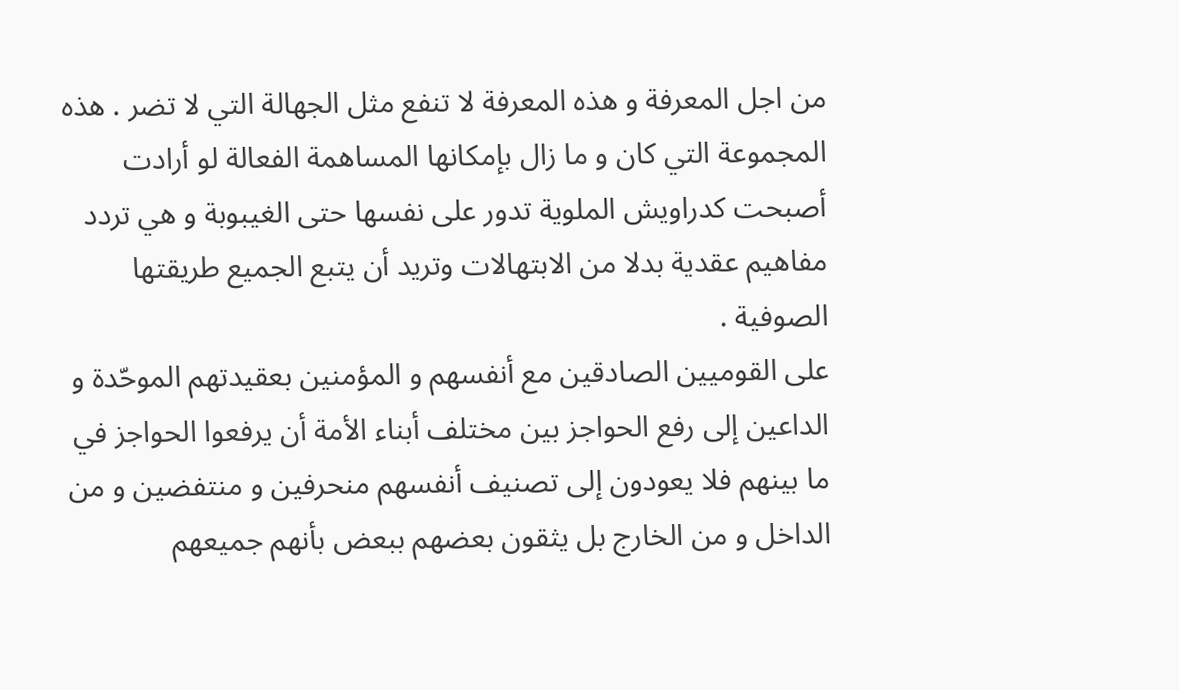من اجل المعرفة و هذه المعرفة لا تنفع مثل الجهالة التي لا تضر . هذه المجموعة التي كان و ما زال بإمكانها المساهمة الفعالة لو أرادت أصبحت كدراويش الملوية تدور على نفسها حتى الغيبوبة و هي تردد مفاهيم عقدية بدلا من الابتهالات وتريد أن يتبع الجميع طريقتها الصوفية .
على القوميين الصادقين مع أنفسهم و المؤمنين بعقيدتهم الموحّدة و الداعين إلى رفع الحواجز بين مختلف أبناء الأمة أن يرفعوا الحواجز في ما بينهم فلا يعودون إلى تصنيف أنفسهم منحرفين و منتفضين و من الداخل و من الخارج بل يثقون بعضهم ببعض بأنهم جميعهم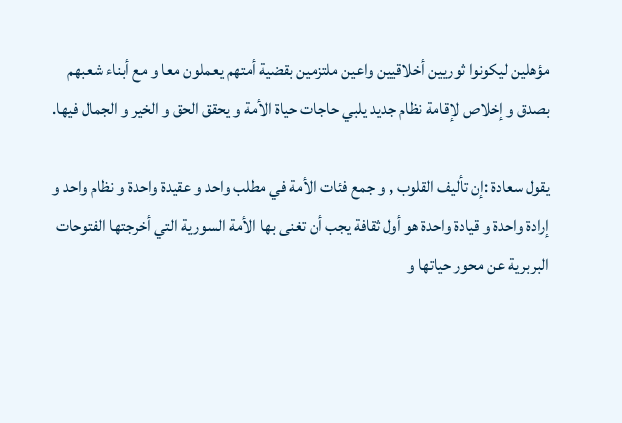مؤهلين ليكونوا ثوريين أخلاقيين واعين ملتزمين بقضية أمتهم يعملون معا و مع أبناء شعبهم بصدق و إخلاص لإقامة نظام جديد يلبي حاجات حياة الأمة و يحقق الحق و الخير و الجمال فيها.

يقول سعادة :إن تأليف القلوب , و جمع فئات الأمة في مطلب واحد و عقيدة واحدة و نظام واحد و إرادة واحدة و قيادة واحدة هو أول ثقافة يجب أن تغنى بها الأمة السورية التي أخرجتها الفتوحات البربرية عن محور حياتها و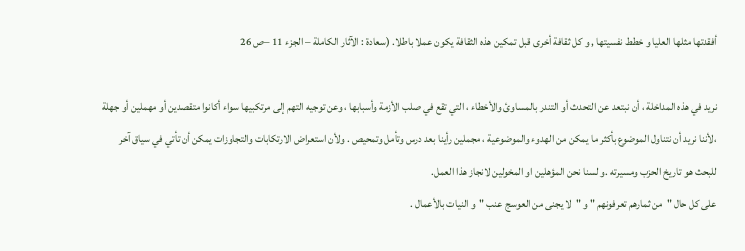أفقدتها مثلها العليا و خطط نفسيتها , و كل ثقافة أخرى قبل تمكين هذه الثقافة يكون عملا باطلا. (سعادة : الآثار الكاملة – الجزء 11 –ص 26

نريد في هذه المداخلة ، أن نبتعد عن التحدث أو التندر بالمساوئ والأخطاء ، التي تقع في صلب الأزمة وأسبابها ، وعن توجيه التهم إلى مرتكبيها سواء أكانوا متقصدين أو مهملين أو جهلة ،لأننا نريد أن نتناول الموضوع بأكثر ما يمكن من الهدوء والموضوعية ، مجملين رأينا بعد درس وتأمل وتمحيص . ولأن استعراض الارتكابات والتجاوزات يمكن أن تأتي في سياق آخر للبحث هو تاريخ الحزب ومسيرته .و لسنا نحن المؤهلين او المخولين لانجاز هذا العمل.
على كل حال "من ثمارهم تعرفونهم " و "لا يجنى من العوسج عنب "و النيات بالأعمال .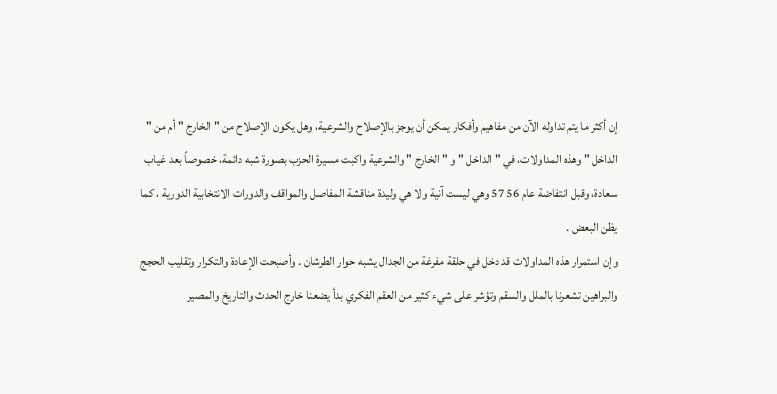إن أكثر ما يتم تداوله الآن من مفاهيم وأفكار يمكن أن يوجز بالإصلاح والشرعية، وهل يكون الإصلاح من " الخارج " أم من " الداخل " وهذه المداولات، في " الداخل " و " الخارج " والشرعية واكبت مسيرة الحزب بصورة شبه دائمة، خصوصاً بعد غياب سعادة، وقبل انتفاضة عام 56 57 وهي ليست آنية ولا هي وليدة مناقشة المفاصل والمواقف والدورات الانتخابية الدورية ، كما يظن البعض .
وإن استمرار هذه المداولات قد دخل في حلقة مفرغة من الجدال يشبه حوار الطرشان . وأصبحت الإعادة والتكرار وتقليب الحجج والبراهين تشعرنا بالملل والسقم وتؤشر على شيء كثير من العقم الفكري بدأ يضعنا خارج الحدث والتاريخ والمصير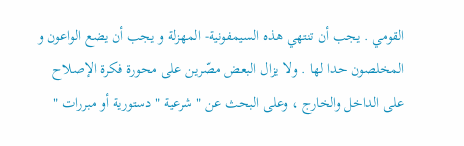القومي . يجب أن تنتهي هذه السيمفونية- المهزلة و يجب أن يضع الواعون و المخلصون حدا لها . ولا يزال البعض مصّرين على محورة فكرة الإصلاح على الداخل والخارج ، وعلى البحث عن " شرعية " دستورية أو مبررات "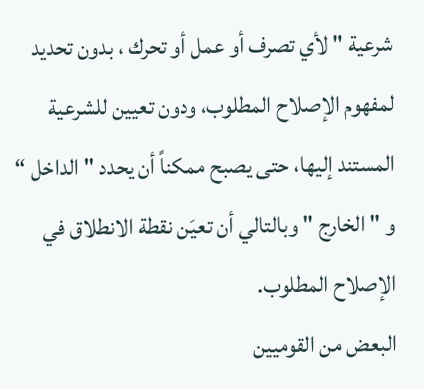شرعية " لأي تصرف أو عمل أو تحرك ، بدون تحديد لمفهوم الإصلاح المطلوب، ودون تعيين للشرعية المستند إليها، حتى يصبح ممكناً أن يحدد " الداخل “ و " الخارج " وبالتالي أن تعيَن نقطة الانطلاق في الإصلاح المطلوب.
البعض من القوميين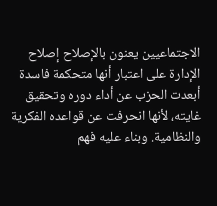الاجتماعيين يعنون بالإصلاح إصلاح الإدارة على اعتبار أنها متحكمة فاسدة أبعدت الحزب عن أداء دوره وتحقيق غايته، لأنها انحرفت عن قواعده الفكرية والنظامية. وبناء عليه فهم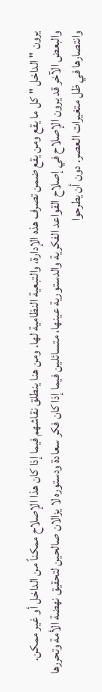يرون " الداخل " كل ما يقع ومن يقع ضمن تصرف هذه الإدارة، والتبعية النظامية لها. ومن هنا ينطلق نقاشهم فيما إذا كان هذا الإصلاح ممكناً من الداخل أو غير ممكن.
والبعض الآخر قد يرون الإصلاح في إصلاح القواعد الفكرية والدستورية عينها، متسائلين فيما إذا كان فكر سعادة ودستوره لا يزالان صالحين لتحقيق نهضة الأمة وتحررها وانتصارها في ظل متغيرات العصر. دون أن يطرحوا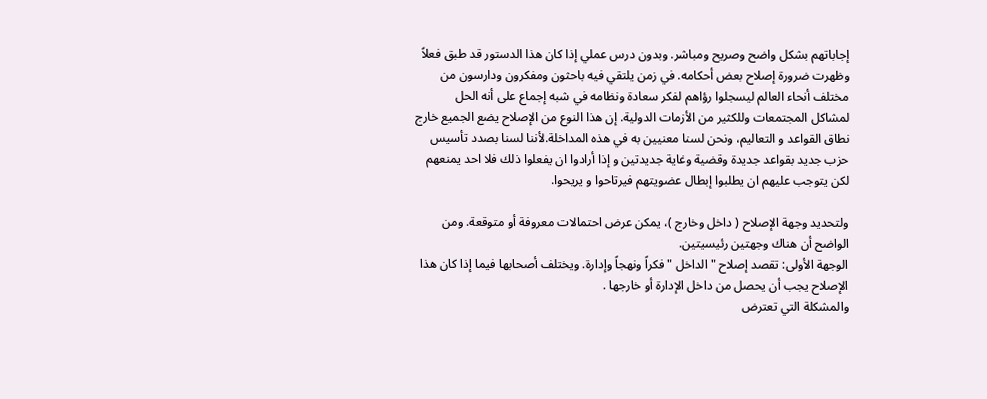إجاباتهم بشكل واضح وصريح ومباشر. وبدون درس عملي إذا كان هذا الدستور قد طبق فعلاً وظهرت ضرورة إصلاح بعض أحكامه. في زمن يلتقي فيه باحثون ومفكرون ودارسون من مختلف أنحاء العالم ليسجلوا رؤاهم لفكر سعادة ونظامه في شبه إجماع على أنه الحل لمشاكل المجتمعات وللكثير من الأزمات الدولية. إن هذا النوع من الإصلاح يضع الجميع خارج نطاق القواعد و التعاليم، ونحن لسنا معنيين به في هذه المداخلة.لأننا لسنا بصدد تأسيس حزب جديد بقواعد جديدة وقضية وغاية جديدتين و إذا أرادوا ان يفعلوا ذلك فلا احد يمنعهم لكن يتوجب عليهم ان يطلبوا إبطال عضويتهم فيرتاحوا و يريحوا.

ولتحديد وجهة الإصلاح ( داخل وخارج )، يمكن عرض احتمالات معروفة أو متوقعة. ومن الواضح أن هناك وجهتين رئيسيتين.
الوجهة الأولى: تقصد إصلاح " الداخل " فكراً ونهجاً وإدارة. ويختلف أصحابها فيما إذا كان هذا الإصلاح يجب أن يحصل من داخل الإدارة أو خارجها .
والمشكلة التي تعترض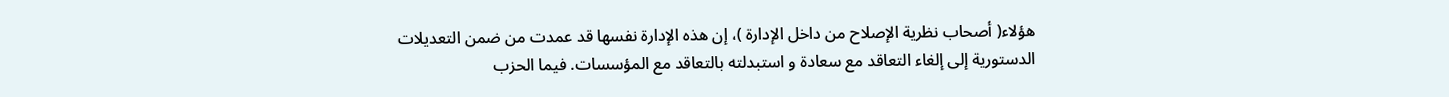هؤلاء( أصحاب نظرية الإصلاح من داخل الإدارة )، إن هذه الإدارة نفسها قد عمدت من ضمن التعديلات الدستورية إلى إلغاء التعاقد مع سعادة و استبدلته بالتعاقد مع المؤسسات. فيما الحزب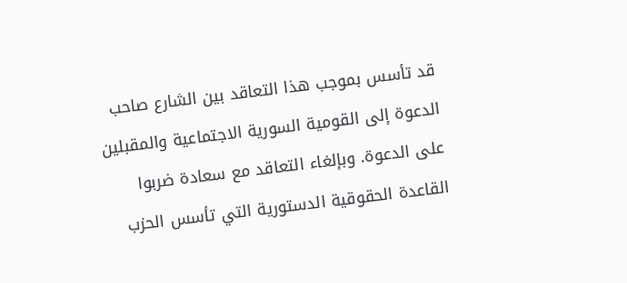قد تأسس بموجب هذا التعاقد بين الشارع صاحب الدعوة إلى القومية السورية الاجتماعية والمقبلين على الدعوة. وبإلغاء التعاقد مع سعادة ضربوا القاعدة الحقوقية الدستورية التي تأسس الحزب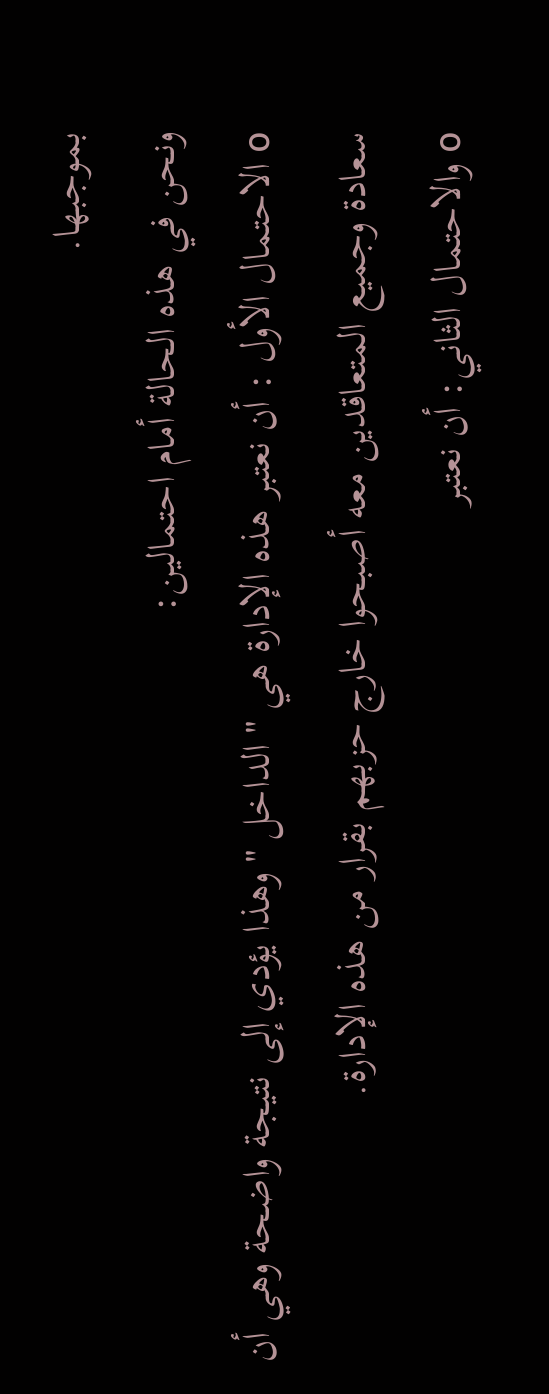بموجبها.
ونحن في هذه الحالة أمام احتمالين:
o الاحتمال الأول : أن نعتبر هذه الإدارة هي " الداخل " وهذا يؤدي إلى نتيجة واضحة وهي أن سعادة وجميع المتعاقدين معه أصبحوا خارج حزبهم بقرار من هذه الإدارة.
o والاحتمال الثاني: أن نعتبر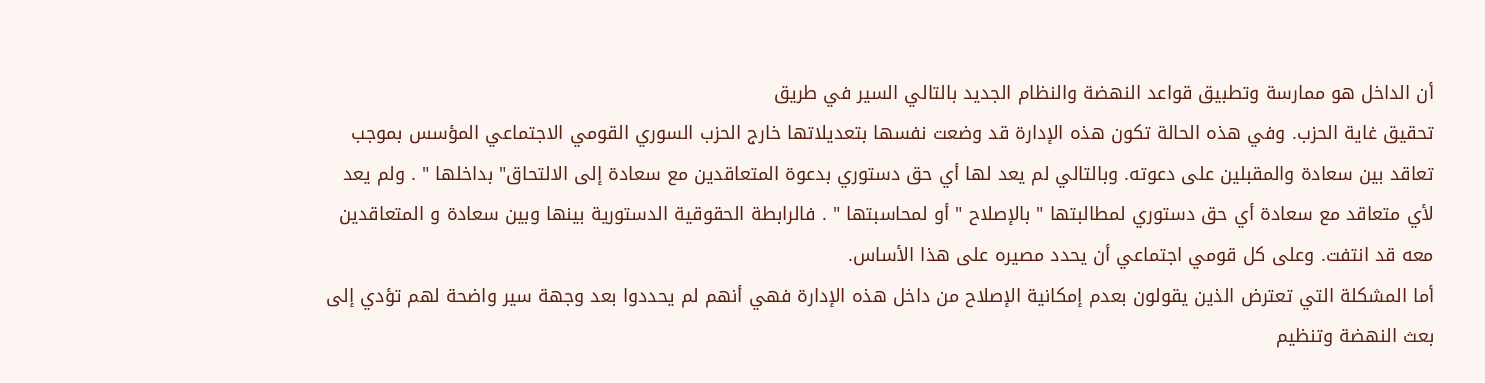أن الداخل هو ممارسة وتطبيق قواعد النهضة والنظام الجديد بالتالي السير في طريق
تحقيق غاية الحزب. وفي هذه الحالة تكون هذه الإدارة قد وضعت نفسها بتعديلاتها خارج الحزب السوري القومي الاجتماعي المؤسس بموجب تعاقد بين سعادة والمقبلين على دعوته. وبالتالي لم يعد لها أي حق دستوري بدعوة المتعاقدين مع سعادة إلى الالتحاق" بداخلها " . ولم يعد لأي متعاقد مع سعادة أي حق دستوري لمطالبتها " بالإصلاح " أو لمحاسبتها " . فالرابطة الحقوقية الدستورية بينها وبين سعادة و المتعاقدين معه قد انتفت. وعلى كل قومي اجتماعي أن يحدد مصيره على هذا الأساس.
أما المشكلة التي تعترض الذين يقولون بعدم إمكانية الإصلاح من داخل هذه الإدارة فهي أنهم لم يحددوا بعد وجهة سير واضحة لهم تؤدي إلى بعث النهضة وتنظيم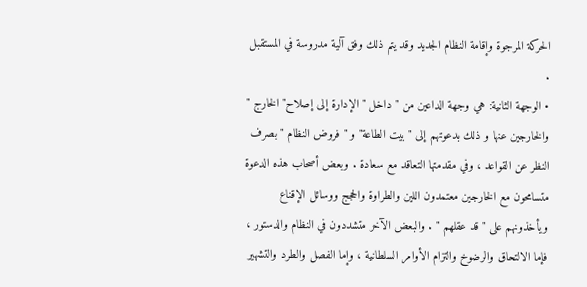الحركة المرجوة وإقامة النظام الجديد وقد يتم ذلك وفق آلية مدروسة في المستقبل .
• الوجهة الثانية: هي وجهة الداعين من " داخل " الإدارة إلى إصلاح" الخارج " والخارجين عنها و ذلك بدعوتهم إلى "بيت الطاعة" و " فروض النظام " بصرف النظر عن القواعد ، وفي مقدمتها التعاقد مع سعادة . وبعض أصحاب هذه الدعوة متسامحون مع الخارجين معتمدون اللين والطراوة والحجج ووسائل الإقناع ويأخذونهم على " قد عقلهم " . والبعض الآخر متشددون في النظام والدستور ، فإما الالتحاق والرضوخ والتزام الأوامر السلطانية ، وإما الفصل والطرد والتشهير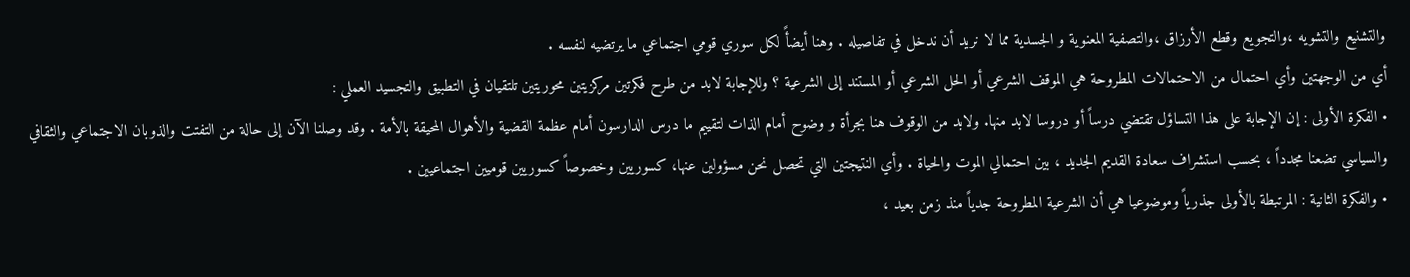والتشنيع والتشويه ،والتجويع وقطع الأرزاق ،والتصفية المعنوية و الجسدية مما لا نريد أن ندخل في تفاصيله . وهنا أيضأً لكل سوري قومي اجتماعي ما يرتضيه لنفسه .
أي من الوجهتين وأي احتمال من الاحتمالات المطروحة هي الموقف الشرعي أو الحل الشرعي أو المستند إلى الشرعية ؟ وللإجابة لابد من طرح فكرتين مركزيتين محوريتين تلتقيان في التطبيق والتجسيد العملي :
• الفكرة الأولى : إن الإجابة على هذا التساؤل تقتضي درساً أو دروسا لابد منها. ولابد من الوقوف هنا بجرأة و وضوح أمام الذات لتقييم ما درس الدارسون أمام عظمة القضية والأهوال المحيقة بالأمة . وقد وصلنا الآن إلى حالة من التفتت والذوبان الاجتماعي والثقافي والسياسي تضعنا مجدداً ، بحسب استشراف سعادة القديم الجديد ، بين احتمالي الموت والحياة . وأي النتيجتين التي تحصل نحن مسؤولين عنها، كسوريين وخصوصاً كسوريين قوميين اجتماعيين .
• والفكرة الثانية : المرتبطة بالأولى جذرياً وموضوعيا هي أن الشرعية المطروحة جدياً منذ زمن بعيد ،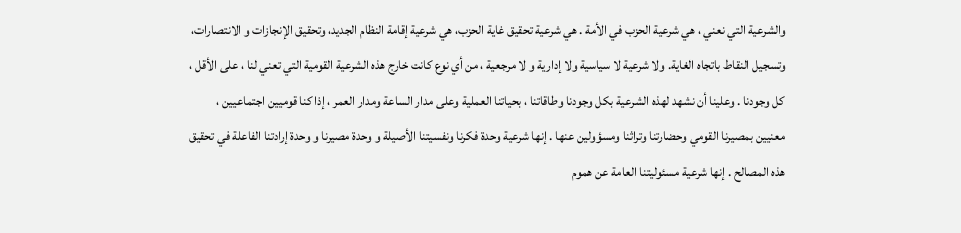والشرعية التي نعني ، هي شرعية الحزب في الأمة . هي شرعية تحقيق غاية الحزب، هي شرعية إقامة النظام الجديد، وتحقيق الإنجازات و الانتصارات، وتسجيل النقاط باتجاه الغاية. ولا شرعية لا سياسية ولا إدارية و لا مرجعية ، من أي نوع كانت خارج هذه الشرعية القومية التي تعني لنا ، على الأقل ، كل وجودنا . وعلينا أن نشهد لهذه الشرعية بكل وجودنا وطاقاتنا ، بحياتنا العملية وعلى مدار الساعة ومدار العمر ، إذا كنا قوميين اجتماعيين ، معنيين بمصيرنا القومي وحضارتنا وتراثنا ومسؤولين عنها . إنها شرعية وحدة فكرنا ونفسيتنا الأصيلة و وحدة مصيرنا و وحدة إرادتنا الفاعلة في تحقيق هذه المصالح . إنها شرعية مسئوليتنا العامة عن هموم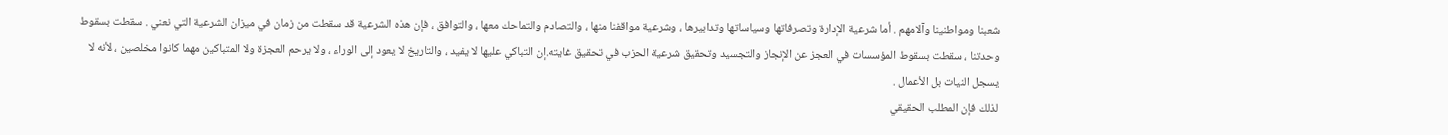شعبنا ومواطنينا وآلامهم . أما شرعية الإدارة وتصرفاتها وسياساتها وتدابيرها ، وشرعية مواقفنا منها ، والتصادم والتماحك معها ، والتوافق ، فإن هذه الشرعية قد سقطت من زمان في ميزان الشرعية التي نعني . سقطت بسقوط وحدتنا ، سقطت بسقوط المؤسسات في العجز عن الإنجاز والتجسيد وتحقيق شرعية الحزب في تحقيق غايته.إن التباكي عليها لا يفيد ، والتاريخ لا يعود إلى الوراء ، ولا يرحم العجزة ولا المتباكين مهما كانوا مخلصين ، لأنه لا يسجل النيات بل الأعمال .
لذلك فإن المطلب الحقيقي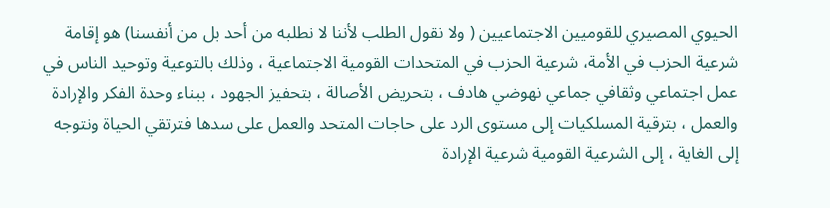الحيوي المصيري للقوميين الاجتماعيين ( ولا نقول الطلب لأننا لا نطلبه من أحد بل من أنفسنا) هو إقامة شرعية الحزب في الأمة، شرعية الحزب في المتحدات القومية الاجتماعية ، وذلك بالتوعية وتوحيد الناس في عمل اجتماعي وثقافي جماعي نهوضي هادف ، بتحريض الأصالة ، بتحفيز الجهود ، ببناء وحدة الفكر والإرادة والعمل ، بترقية المسلكيات إلى مستوى الرد على حاجات المتحد والعمل على سدها فترتقي الحياة ونتوجه إلى الغاية ، إلى الشرعية القومية شرعية الإرادة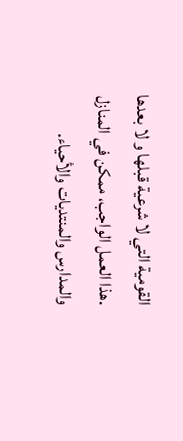القومية التي لا شرعية قبلها و لا بعدها .هذا العمل الواجب، ممكن في المنازل والمدارس والمنتديات والأحياء.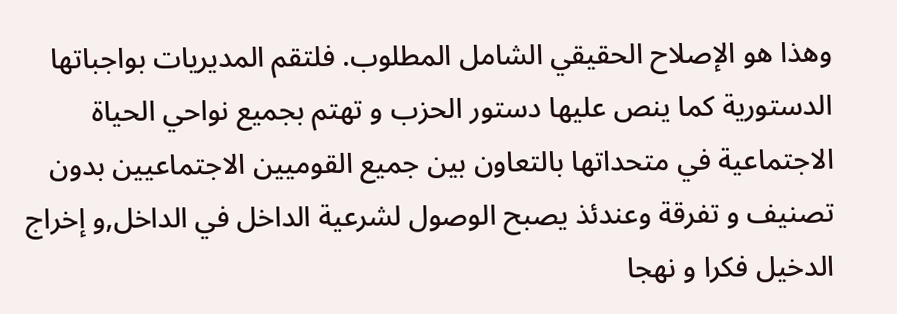وهذا هو الإصلاح الحقيقي الشامل المطلوب. فلتقم المديريات بواجباتها الدستورية كما ينص عليها دستور الحزب و تهتم بجميع نواحي الحياة الاجتماعية في متحداتها بالتعاون بين جميع القوميين الاجتماعيين بدون تصنيف و تفرقة وعندئذ يصبح الوصول لشرعية الداخل في الداخل,و إخراج الدخيل فكرا و نهجا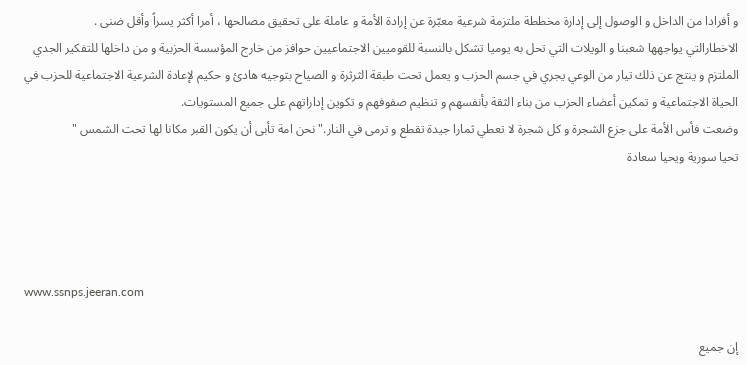و أفرادا من الداخل و الوصول إلى إدارة مخططة ملتزمة شرعية معبّرة عن إرادة الأمة و عاملة على تحقيق مصالحها ، أمرا أكثر يسراً وأقل ضنى .
الاخطارالتي يواجهها شعبنا و الويلات التي تحل به يوميا تشكل بالنسبة للقوميين الاجتماعيين حوافز من خارج المؤسسة الحزبية و من داخلها للتفكير الجدي الملتزم و ينتج عن ذلك تيار من الوعي يجري في جسم الحزب و يعمل تحت طبقة الثرثرة و الصياح بتوجيه هادئ و حكيم لإعادة الشرعية الاجتماعية للحزب في الحياة الاجتماعية و تمكين أعضاء الحزب من بناء الثقة بأنفسهم و تنظيم صفوفهم و تكوين إداراتهم على جميع المستويات.
وضعت فأس الأمة على جزع الشجرة و كل شجرة لا تعطي ثمارا جيدة تقطع و ترمى في النار." نحن امة تأبى أن يكون القبر مكانا لها تحت الشمس "
تحيا سورية ويحيا سعادة




www.ssnps.jeeran.com

إن جميع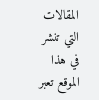المقالات التي تنشر في هذا الموقع تعبر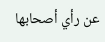عن رأي أصحابها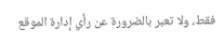فقط، ولا تعبر بالضرورة عن رأي إدارة الموقع